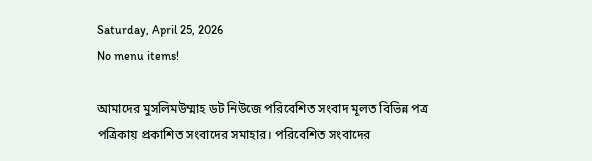Saturday, April 25, 2026
No menu items!

আমাদের মুসলিমউম্মাহ ডট নিউজে পরিবেশিত সংবাদ মূলত বিভিন্ন পত্র পত্রিকায় প্রকাশিত সংবাদের সমাহার। পরিবেশিত সংবাদের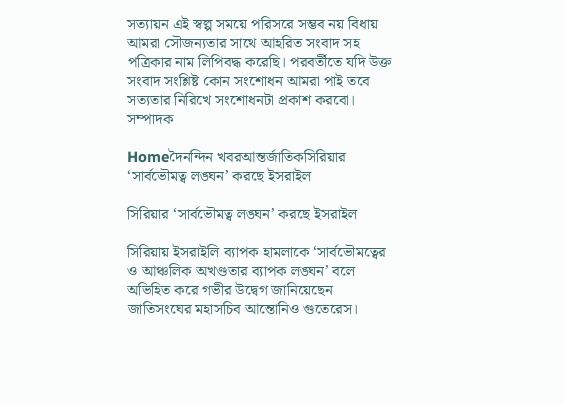সত্যায়ন এই স্বল্প সময়ে পরিসরে সম্ভব নয় বিধায় আমরা সৌজন্যতার সাথে আহরিত সংবাদ সহ পত্রিকার নাম লিপিবদ্ধ করেছি। পরবর্তীতে যদি উক্ত সংবাদ সংশ্লিষ্ট কোন সংশোধন আমরা পাই তবে সত্যতার নিরিখে সংশোধনটা প্রকাশ করবো। সম্পাদক

Homeদৈনন্দিন খবরআন্তর্জাতিকসিরিয়ার ‘সার্বভৌমত্ব লঙ্ঘন’ করছে ইসরাইল

সিরিয়ার ‘সার্বভৌমত্ব লঙ্ঘন’ করছে ইসরাইল

সিরিয়ায় ইসরাইলি ব্যাপক হামলাকে ‘সার্বভৌমত্বের ও আঞ্চলিক অখণ্ডতার ব্যাপক লঙ্ঘন’ বলে অভিহিত করে গভীর উদ্বেগ জানিয়েছেন জাতিসংঘের মহাসচিব আন্তোনিও গুতেরেস।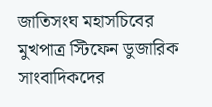জাতিসংঘ মহাসচিবের মুখপাত্র স্টিফেন ডুজারিক সাংবাদিকদের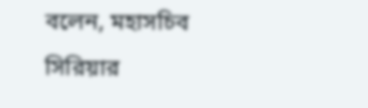বলেন, মহাসচিব সিরিয়ার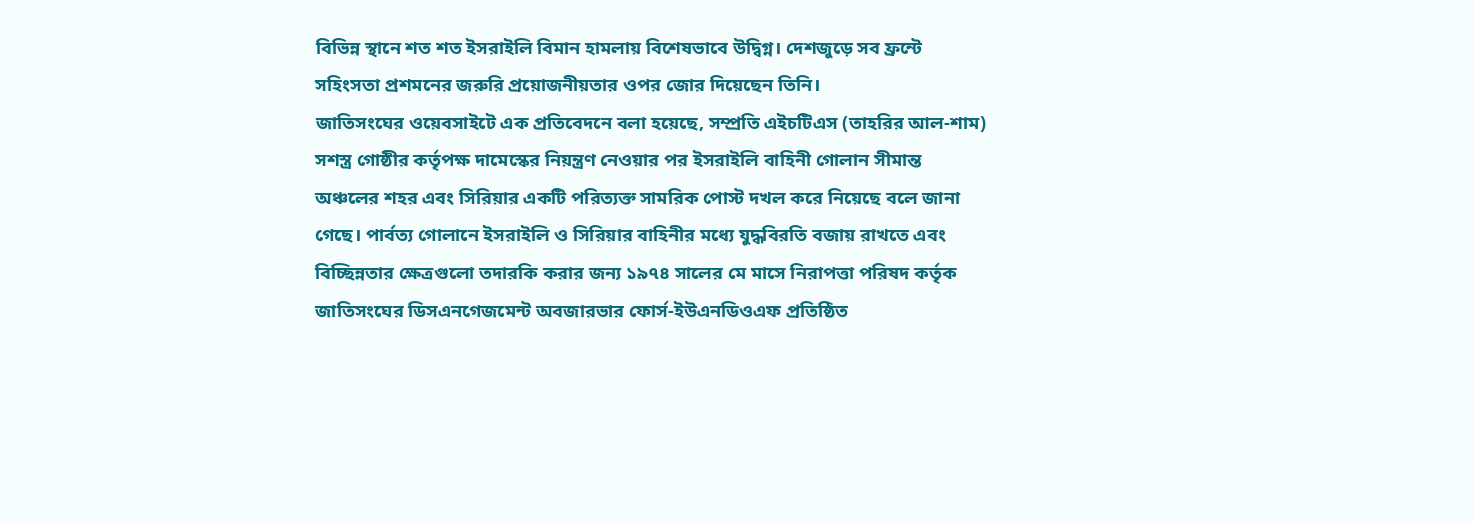বিভিন্ন স্থানে শত শত ইসরাইলি বিমান হামলায় বিশেষভাবে উদ্বিগ্ন। দেশজুড়ে সব ফ্রন্টে সহিংসতা প্রশমনের জরুরি প্রয়োজনীয়তার ওপর জোর দিয়েছেন তিনি।
জাতিসংঘের ওয়েবসাইটে এক প্রতিবেদনে বলা হয়েছে, সম্প্রতি এইচটিএস (তাহরির আল-শাম) সশস্ত্র গোষ্ঠীর কর্তৃপক্ষ দামেস্কের নিয়ন্ত্রণ নেওয়ার পর ইসরাইলি বাহিনী গোলান সীমান্ত অঞ্চলের শহর এবং সিরিয়ার একটি পরিত্যক্ত সামরিক পোস্ট দখল করে নিয়েছে বলে জানা গেছে। পার্বত্য গোলানে ইসরাইলি ও সিরিয়ার বাহিনীর মধ্যে যুদ্ধবিরতি বজায় রাখতে এবং বিচ্ছিন্নতার ক্ষেত্রগুলো তদারকি করার জন্য ১৯৭৪ সালের মে মাসে নিরাপত্তা পরিষদ কর্তৃক জাতিসংঘের ডিসএনগেজমেন্ট অবজারভার ফোর্স-ইউএনডিওএফ প্রতিষ্ঠিত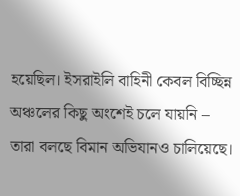হয়েছিল। ইসরাইলি বাহিনী কেবল বিচ্ছিন্ন অঞ্চলের কিছু অংশেই চলে যায়নি – তারা বলছে বিমান অভিযানও চালিয়েছে।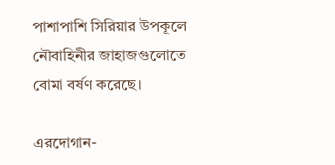পাশাপাশি সিরিয়ার উপকূলে নৌবাহিনীর জাহাজগুলোতে বোমা বর্ষণ করেছে।

এরদোগান-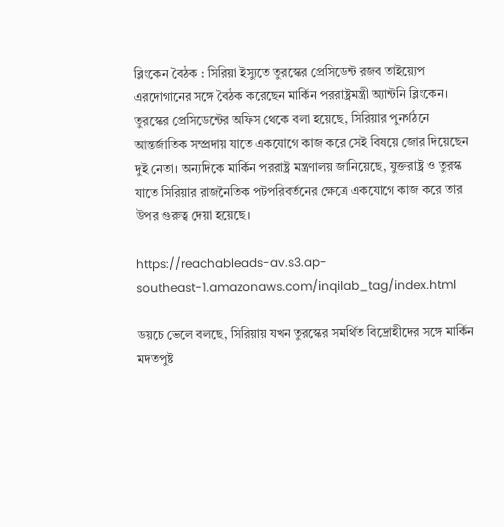ব্লিংকেন বৈঠক : সিরিয়া ইস্যুতে তুরস্কের প্রেসিডেন্ট রজব তাইয়্যেপ এরদোগানের সঙ্গে বৈঠক করেছেন মার্কিন পররাষ্ট্রমন্ত্রী অ্যান্টনি ব্লিংকেন। তুরস্কের প্রেসিডেন্টের অফিস থেকে বলা হয়েছে, সিরিয়ার পুনর্গঠনে আন্তর্জাতিক সম্প্রদায় যাতে একযোগে কাজ করে সেই বিষয়ে জোর দিয়েছেন দুই নেতা। অন্যদিকে মার্কিন পররাষ্ট্র মন্ত্রণালয় জানিয়েছে, যুক্তরাষ্ট্র ও তুরস্ক যাতে সিরিয়ার রাজনৈতিক পটপরিবর্তনের ক্ষেত্রে একযোগে কাজ করে তার উপর গুরুত্ব দেয়া হয়েছে।

https://reachableads-av.s3.ap-southeast-1.amazonaws.com/inqilab_tag/index.html

ডয়চে ভেলে বলছে, সিরিয়ায় যখন তুরস্কের সমর্থিত বিদ্রোহীদের সঙ্গে মার্কিন মদতপুষ্ট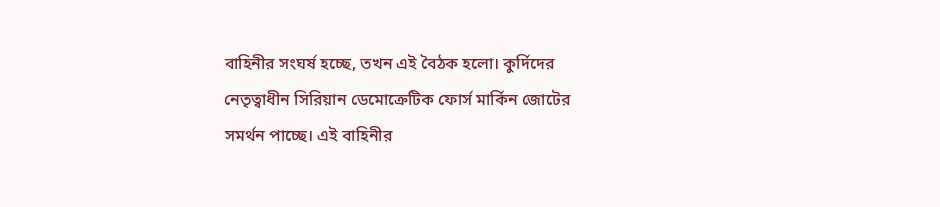বাহিনীর সংঘর্ষ হচ্ছে, তখন এই বৈঠক হলো। কুর্দিদের নেতৃত্বাধীন সিরিয়ান ডেমোক্রেটিক ফোর্স মার্কিন জোটের সমর্থন পাচ্ছে। এই বাহিনীর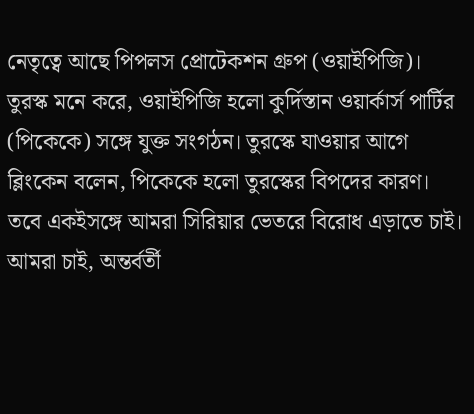নেতৃত্বে আছে পিপলস প্রোটেকশন গ্রুপ (ওয়াইপিজি)। তুরস্ক মনে করে, ওয়াইপিজি হলো কুর্দিস্তান ওয়ার্কার্স পার্টির (পিকেকে) সঙ্গে যুক্ত সংগঠন। তুরস্কে যাওয়ার আগে ব্লিংকেন বলেন, পিকেকে হলো তুরস্কের বিপদের কারণ। তবে একইসঙ্গে আমরা সিরিয়ার ভেতরে বিরোধ এড়াতে চাই। আমরা চাই, অন্তর্বর্তী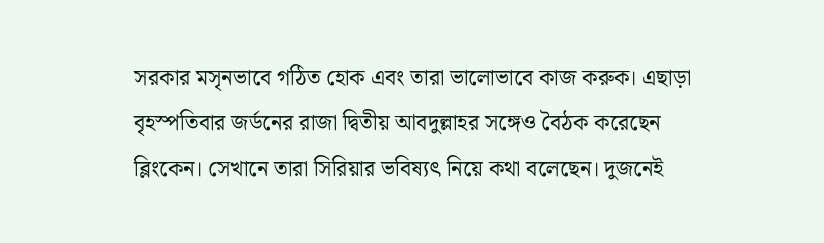সরকার মসৃনভাবে গঠিত হোক এবং তারা ভালোভাবে কাজ করুক। এছাড়া বৃহস্পতিবার জর্ডনের রাজা দ্বিতীয় আবদুল্লাহর সঙ্গেও বৈঠক করেছেন ব্লিংকেন। সেখানে তারা সিরিয়ার ভবিষ্যৎ নিয়ে কথা বলেছেন। দুজনেই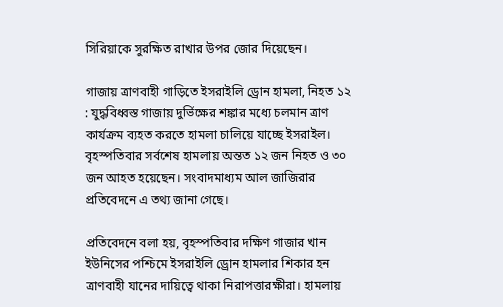সিরিয়াকে সুরক্ষিত রাখার উপর জোর দিয়েছেন।

গাজায় ত্রাণবাহী গাড়িতে ইসরাইলি ড্রোন হামলা, নিহত ১২ : যুদ্ধবিধ্বস্ত গাজায় দুর্ভিক্ষের শঙ্কার মধ্যে চলমান ত্রাণ কার্যক্রম ব্যহত করতে হামলা চালিয়ে যাচ্ছে ইসরাইল। বৃহস্পতিবার সর্বশেষ হামলায় অন্তত ১২ জন নিহত ও ৩০ জন আহত হয়েছেন। সংবাদমাধ্যম আল জাজিরার প্রতিবেদনে এ তথ্য জানা গেছে।

প্রতিবেদনে বলা হয়, বৃহস্পতিবার দক্ষিণ গাজার খান ইউনিসের পশ্চিমে ইসরাইলি ড্রোন হামলার শিকার হন ত্রাণবাহী যানের দায়িত্বে থাকা নিরাপত্তারক্ষীরা। হামলায়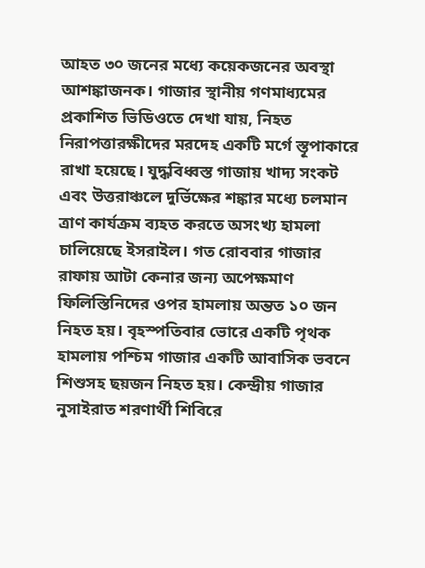আহত ৩০ জনের মধ্যে কয়েকজনের অবস্থা আশঙ্কাজনক। গাজার স্থানীয় গণমাধ্যমের প্রকাশিত ভিডিওতে দেখা যায়, নিহত নিরাপত্তারক্ষীদের মরদেহ একটি মর্গে স্তূপাকারে রাখা হয়েছে। যুদ্ধবিধ্বস্ত গাজায় খাদ্য সংকট এবং উত্তরাঞ্চলে দুর্ভিক্ষের শঙ্কার মধ্যে চলমান ত্রাণ কার্যক্রম ব্যহত করতে অসংখ্য হামলা চালিয়েছে ইসরাইল। গত রোববার গাজার রাফায় আটা কেনার জন্য অপেক্ষমাণ ফিলিস্তিনিদের ওপর হামলায় অন্তত ১০ জন নিহত হয়। বৃহস্পতিবার ভোরে একটি পৃথক হামলায় পশ্চিম গাজার একটি আবাসিক ভবনে শিশুসহ ছয়জন নিহত হয়। কেন্দ্রীয় গাজার নুসাইরাত শরণার্থী শিবিরে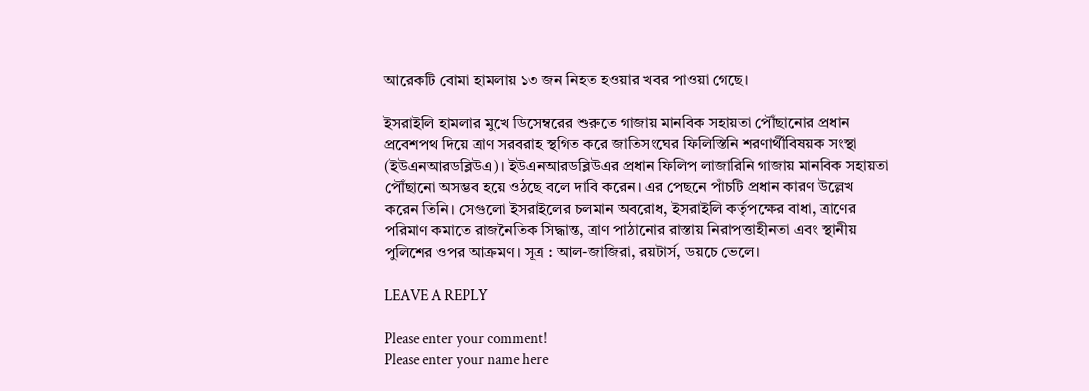আরেকটি বোমা হামলায় ১৩ জন নিহত হওয়ার খবর পাওয়া গেছে।

ইসরাইলি হামলার মুখে ডিসেম্বরের শুরুতে গাজায় মানবিক সহায়তা পৌঁছানোর প্রধান প্রবেশপথ দিয়ে ত্রাণ সরবরাহ স্থগিত করে জাতিসংঘের ফিলিস্তিনি শরণার্থীবিষয়ক সংস্থা (ইউএনআরডব্লিউএ)। ইউএনআরডব্লিউএর প্রধান ফিলিপ লাজারিনি গাজায় মানবিক সহায়তা পৌঁছানো অসম্ভব হয়ে ওঠছে বলে দাবি করেন। এর পেছনে পাঁচটি প্রধান কারণ উল্লেখ করেন তিনি। সেগুলো ইসরাইলের চলমান অবরোধ, ইসরাইলি কর্তৃপক্ষের বাধা, ত্রাণের পরিমাণ কমাতে রাজনৈতিক সিদ্ধান্ত, ত্রাণ পাঠানোর রাস্তায় নিরাপত্তাহীনতা এবং স্থানীয় পুলিশের ওপর আক্রমণ। সূত্র : আল-জাজিরা, রয়টার্স, ডয়চে ভেলে।

LEAVE A REPLY

Please enter your comment!
Please enter your name here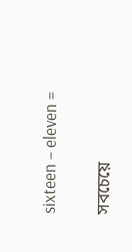sixteen − eleven =

সবচেয়ে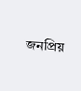জনপ্রিয়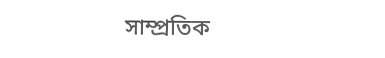সাম্প্রতিক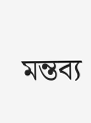মন্তব্য